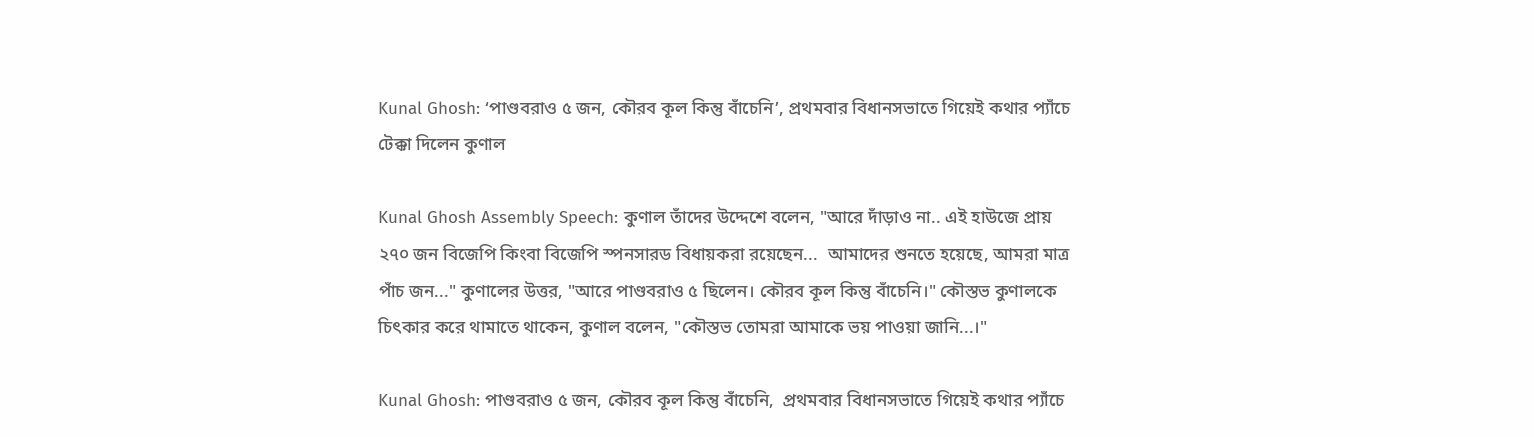Kunal Ghosh: ‘পাণ্ডবরাও ৫ জন, কৌরব কূল কিন্তু বাঁচেনি’, প্রথমবার বিধানসভাতে গিয়েই কথার প্যাঁচে টেক্কা দিলেন কুণাল

Kunal Ghosh Assembly Speech: কুণাল তাঁদের উদ্দেশে বলেন, "আরে দাঁড়াও না.. এই হাউজে প্রায় ২৭০ জন বিজেপি কিংবা বিজেপি স্পনসারড বিধায়করা রয়েছেন...  আমাদের শুনতে হয়েছে, আমরা মাত্র পাঁচ জন..." কুণালের উত্তর, "আরে পাণ্ডবরাও ৫ ছিলেন। কৌরব কূল কিন্তু বাঁচেনি।" কৌস্তভ কুণালকে চিৎকার করে থামাতে থাকেন, কুণাল বলেন, "কৌস্তভ তোমরা আমাকে ভয় পাওয়া জানি...।"

Kunal Ghosh: পাণ্ডবরাও ৫ জন, কৌরব কূল কিন্তু বাঁচেনি,  প্রথমবার বিধানসভাতে গিয়েই কথার প্যাঁচে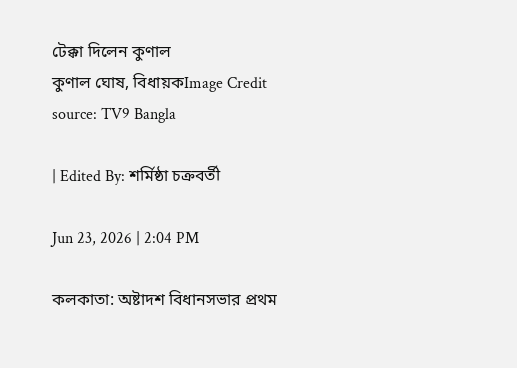টেক্কা দিলেন কুণাল
কুণাল ঘোষ, বিধায়কImage Credit source: TV9 Bangla

| Edited By: শর্মিষ্ঠা চক্রবর্তী

Jun 23, 2026 | 2:04 PM

কলকাতা: অষ্টাদশ বিধানসভার প্রথম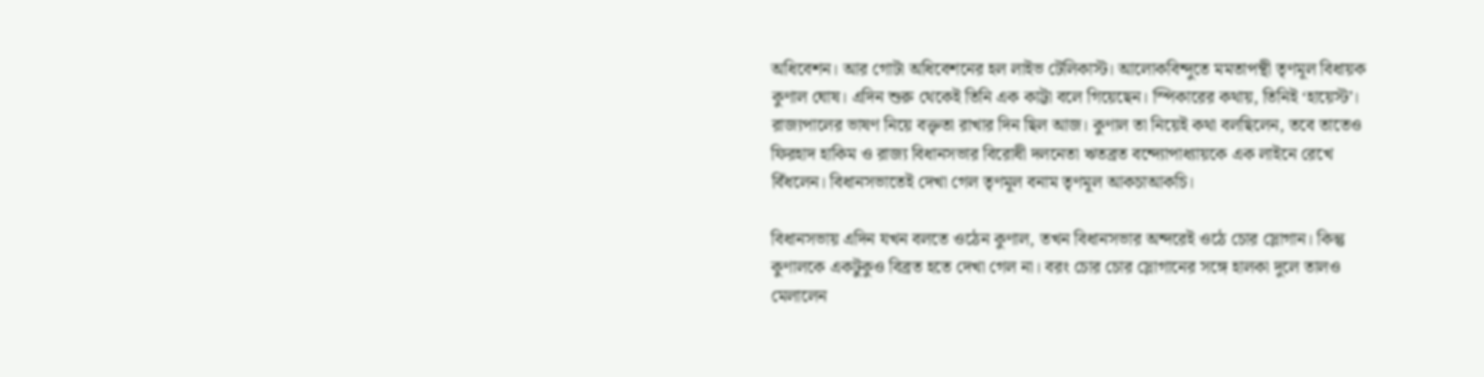অধিবেশন। আর গোটা অধিবেশনের হল লাইভ টেলিকাস্ট। আলোকবিন্দুতে মমতাপন্থী তৃণমূল বিধায়ক কুণাল ঘোষ। এদিন শুরু থেকেই তিনি এক কাট্টা বলে গিয়েছেন। স্পিকারের কথায়, তিনিই ‘হায়েস্ট’। রাজ্যপালের ভাষণ নিয়ে বক্তৃতা রাখার দিন ছিল আজ। কুণাল তা নিয়েই কথা বলছিলেন, তবে তাতেও ফিরহাদ হাকিম ও রাজ্য বিধানসভার বিরোধী দলনেতা ঋতব্রত বন্দ্যোপাধ্যায়কে এক লাইনে রেখে বিঁধলেন। বিধানসভাতেই দেখা গেল তৃণমূল বনাম তৃণমূল আকচাআকচি।

বিধানসভায় এদিন যখন বলতে ওঠেন কুণাল, তখন বিধানসভার অন্দরেই ওঠে চোর স্লোগান। কিন্তু কুণালকে একটুকুও বিব্রত হতে দেখা গেল না। বরং চোর চোর স্লোগানের সঙ্গে হালকা দুলে তালও মেলালেন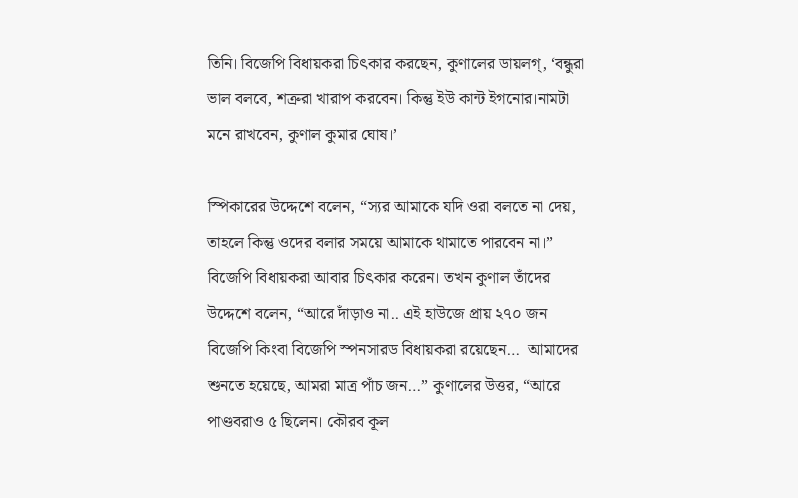তিনি। বিজেপি বিধায়করা চিৎকার করছেন, কুণালের ডায়লগ্, ‘বন্ধুরা ভাল বলবে, শত্রুরা খারাপ করবেন। কিন্তু ইউ কান্ট ইগনোর।নামটা মনে রাখবেন, কুণাল কুমার ঘোষ।’

স্পিকারের উদ্দেশে বলেন, “স্যর আমাকে যদি ওরা বলতে না দেয়, তাহলে কিন্তু ওদের বলার সময়ে আমাকে থামাতে পারবেন না।”  বিজেপি বিধায়করা আবার চিৎকার করেন। তখন কুণাল তাঁদের উদ্দেশে বলেন, “আরে দাঁড়াও না.. এই হাউজে প্রায় ২৭০ জন বিজেপি কিংবা বিজেপি স্পনসারড বিধায়করা রয়েছেন…  আমাদের শুনতে হয়েছে, আমরা মাত্র পাঁচ জন…” কুণালের উত্তর, “আরে পাণ্ডবরাও ৫ ছিলেন। কৌরব কূল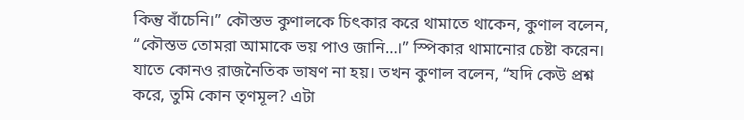কিন্তু বাঁচেনি।” কৌস্তভ কুণালকে চিৎকার করে থামাতে থাকেন, কুণাল বলেন, “কৌস্তভ তোমরা আমাকে ভয় পাও জানি…।” স্পিকার থামানোর চেষ্টা করেন। যাতে কোনও রাজনৈতিক ভাষণ না হয়। তখন কুণাল বলেন, “যদি কেউ প্রশ্ন করে, তুমি কোন তৃণমূল? এটা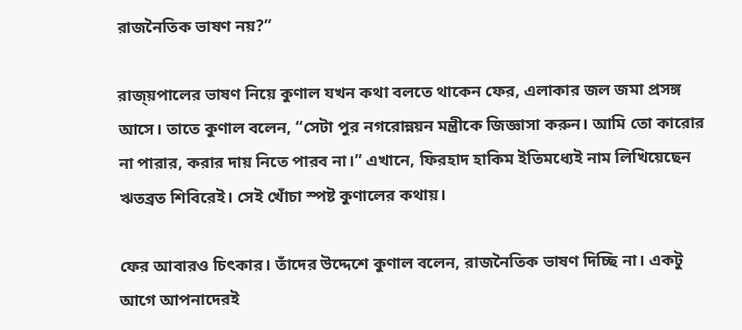রাজনৈতিক ভাষণ নয়?”

রাজ্য়পালের ভাষণ নিয়ে কুণাল যখন কথা বলতে থাকেন ফের, এলাকার জল জমা প্রসঙ্গ আসে। তাতে কুণাল বলেন, “সেটা পুর নগরোন্নয়ন মন্ত্রীকে জিজ্ঞাসা করুন। আমি তো কারোর না পারার, করার দায় নিতে পারব না।” এখানে, ফিরহাদ হাকিম ইতিমধ্যেই নাম লিখিয়েছেন ঋতব্রত শিবিরেই। সেই খোঁচা স্পষ্ট কুণালের কথায়।

ফের আবারও চিৎকার। তাঁদের উদ্দেশে কুণাল বলেন, রাজনৈতিক ভাষণ দিচ্ছি না। একটু আগে আপনাদেরই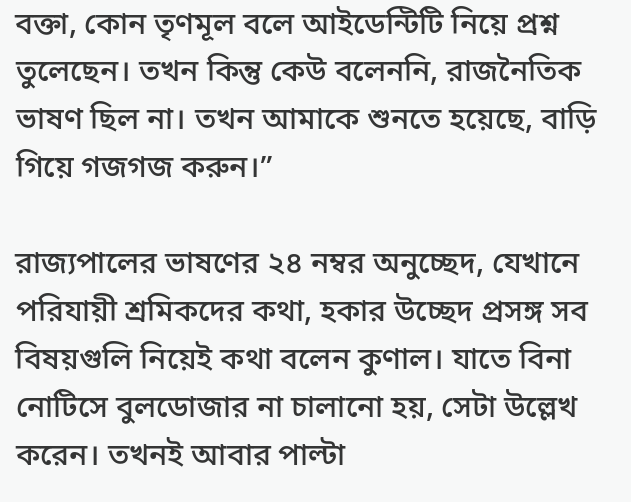বক্তা, কোন তৃণমূল বলে আইডেন্টিটি নিয়ে প্রশ্ন তুলেছেন। তখন কিন্তু কেউ বলেননি, রাজনৈতিক ভাষণ ছিল না। তখন আমাকে শুনতে হয়েছে, বাড়ি গিয়ে গজগজ করুন।”

রাজ্যপালের ভাষণের ২৪ নম্বর অনুচ্ছেদ, যেখানে পরিযায়ী শ্রমিকদের কথা, হকার উচ্ছেদ প্রসঙ্গ সব বিষয়গুলি নিয়েই কথা বলেন কুণাল। যাতে বিনা নোটিসে বুলডোজার না চালানো হয়, সেটা উল্লেখ করেন। তখনই আবার পাল্টা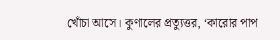খোঁচা আসে। কুণালের প্রত্যুত্তর, ‘কারোর পাপ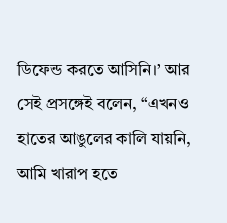ডিফেন্ড করতে আসিনি।’ আর সেই প্রসঙ্গেই বলেন, “এখনও হাতের আঙুলের কালি যায়নি, আমি খারাপ হতে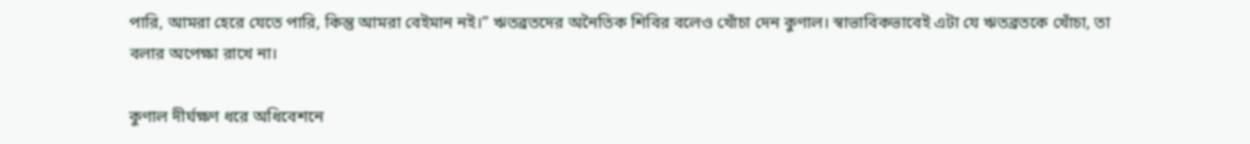পারি, আমরা হেরে যেতে পারি, কিন্তু আমরা বেইমান নই।” ঋতব্রতদের অনৈতিক শিবির বলেও খোঁচা দেন কুণাল। স্বাভাবিকভাবেই এটা যে ঋতব্রতকে খোঁচা, তা বলার অপেক্ষা রাখে না।

কুণাল দীর্ঘক্ষণ ধরে অধিবেশনে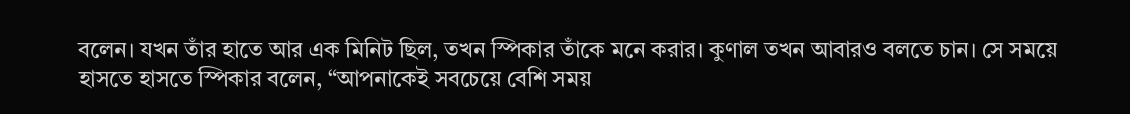বলেন। যখন তাঁর হাতে আর এক মিনিট ছিল, তখন স্পিকার তাঁকে মনে করার। কুণাল তখন আবারও বলতে চান। সে সময়ে হাসতে হাসতে স্পিকার বলেন, “আপনাকেই সবচেয়ে বেশি সময়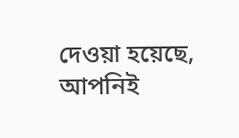দেওয়া হয়েছে, আপনিই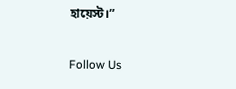হায়েস্ট।”

Follow Us